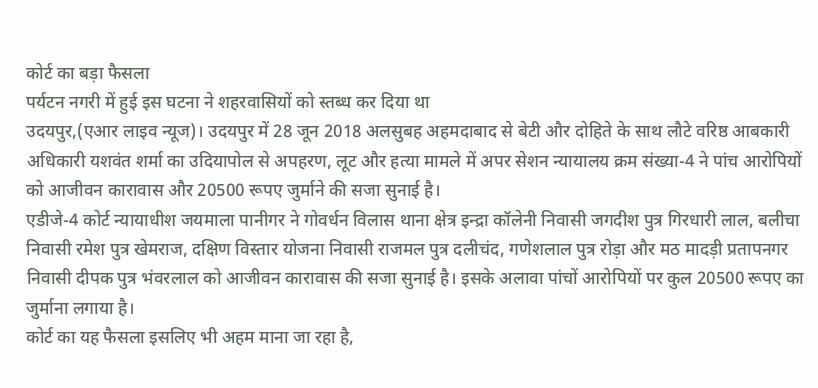कोर्ट का बड़ा फैसला
पर्यटन नगरी में हुई इस घटना ने शहरवासियों को स्तब्ध कर दिया था
उदयपुर,(एआर लाइव न्यूज)। उदयपुर में 28 जून 2018 अलसुबह अहमदाबाद से बेटी और दोहिते के साथ लौटे वरिष्ठ आबकारी अधिकारी यशवंत शर्मा का उदियापोल से अपहरण, लूट और हत्या मामले में अपर सेशन न्यायालय क्रम संख्या-4 ने पांच आरोपियों को आजीवन कारावास और 20500 रूपए जुर्माने की सजा सुनाई है।
एडीजे-4 कोर्ट न्यायाधीश जयमाला पानीगर ने गोवर्धन विलास थाना क्षेत्र इन्द्रा कॉलेनी निवासी जगदीश पुत्र गिरधारी लाल, बलीचा निवासी रमेश पुत्र खेमराज, दक्षिण विस्तार योजना निवासी राजमल पुत्र दलीचंद, गणेशलाल पुत्र रोड़ा और मठ मादड़ी प्रतापनगर निवासी दीपक पुत्र भंवरलाल को आजीवन कारावास की सजा सुनाई है। इसके अलावा पांचों आरोपियों पर कुल 20500 रूपए का जुर्माना लगाया है।
कोर्ट का यह फैसला इसलिए भी अहम माना जा रहा है,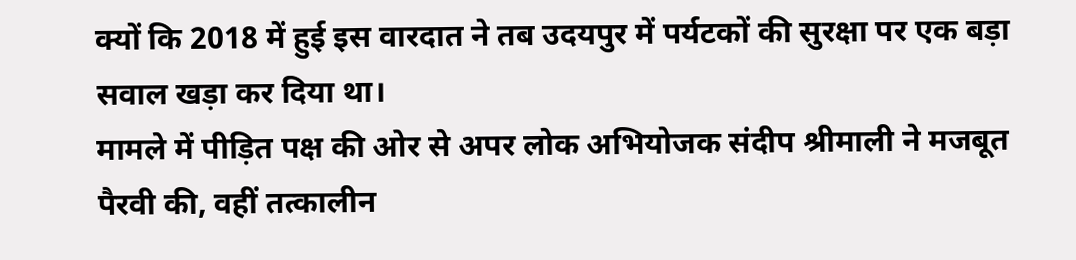क्यों कि 2018 में हुई इस वारदात ने तब उदयपुर में पर्यटकों की सुरक्षा पर एक बड़ा सवाल खड़ा कर दिया था।
मामले में पीड़ित पक्ष की ओर से अपर लोक अभियोजक संदीप श्रीमाली ने मजबूत पैरवी की, वहीं तत्कालीन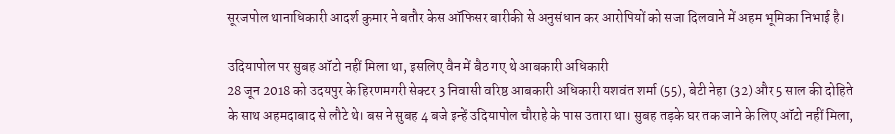सूरजपोल थानाधिकारी आदर्श कुमार ने बतौर केस ऑफिसर बारीकी से अनुसंधान कर आरोपियों को सजा दिलवाने में अहम भूमिका निभाई है।

उदियापोल पर सुबह ऑटो नहीं मिला था, इसलिए वैन में बैठ गए थे आबकारी अधिकारी
28 जून 2018 को उदयपुर के हिरणमगरी सेक्टर 3 निवासी वरिष्ठ आबकारी अधिकारी यशवंत शर्मा (55), बेटी नेहा (32) और 5 साल की दोहिते के साथ अहमदाबाद से लौटे थे। बस ने सुबह 4 बजे इन्हें उदियापोल चौराहे के पास उतारा था। सुबह तड़के घर तक जाने के लिए ऑटो नहीं मिला,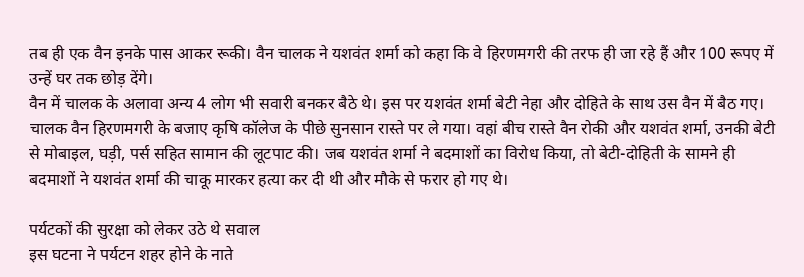तब ही एक वैन इनके पास आकर रूकी। वैन चालक ने यशवंत शर्मा को कहा कि वे हिरणमगरी की तरफ ही जा रहे हैं और 100 रूपए में उन्हें घर तक छोड़ देंगे।
वैन में चालक के अलावा अन्य 4 लोग भी सवारी बनकर बैठे थे। इस पर यशवंत शर्मा बेटी नेहा और दोहिते के साथ उस वैन में बैठ गए।
चालक वैन हिरणमगरी के बजाए कृषि कॉलेज के पीछे सुनसान रास्ते पर ले गया। वहां बीच रास्ते वैन रोकी और यशवंत शर्मा, उनकी बेटी से मोबाइल, घड़ी, पर्स सहित सामान की लूटपाट की। जब यशवंत शर्मा ने बदमाशों का विरोध किया, तो बेटी-दोहिती के सामने ही बदमाशों ने यशवंत शर्मा की चाकू मारकर हत्या कर दी थी और मौके से फरार हो गए थे।

पर्यटकों की सुरक्षा को लेकर उठे थे सवाल
इस घटना ने पर्यटन शहर होने के नाते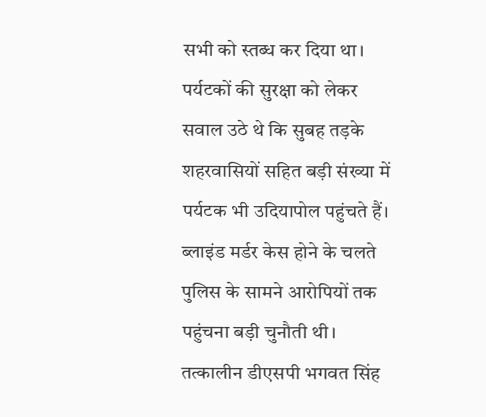सभी को स्तब्ध कर दिया था। पर्यटकों की सुरक्षा को लेकर सवाल उठे थे कि सुबह तड़के शहरवासियों सहित बड़ी संख्या में पर्यटक भी उदियापोल पहुंचते हैं।
ब्लाइंड मर्डर केस होने के चलते पुलिस के सामने आरोपियों तक पहुंचना बड़ी चुनौती थी। तत्कालीन डीएसपी भगवत सिंह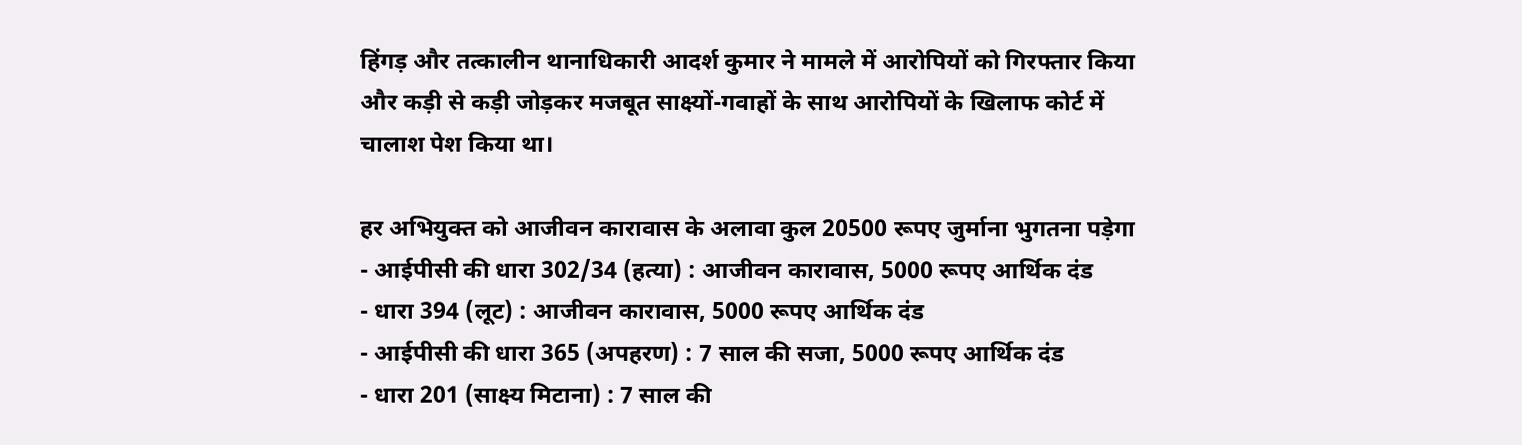हिंगड़ और तत्कालीन थानाधिकारी आदर्श कुमार ने मामले में आरोपियों को गिरफ्तार किया और कड़ी से कड़ी जोड़कर मजबूत साक्ष्यों-गवाहों के साथ आरोपियों के खिलाफ कोर्ट में चालाश पेश किया था।

हर अभियुक्त को आजीवन कारावास के अलावा कुल 20500 रूपए जुर्माना भुगतना पड़ेगा
- आईपीसी की धारा 302/34 (हत्या) : आजीवन कारावास, 5000 रूपए आर्थिक दंड
- धारा 394 (लूट) : आजीवन कारावास, 5000 रूपए आर्थिक दंड
- आईपीसी की धारा 365 (अपहरण) : 7 साल की सजा, 5000 रूपए आर्थिक दंड
- धारा 201 (साक्ष्य मिटाना) : 7 साल की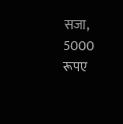सजा, 5000 रूपए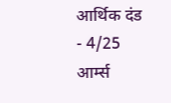आर्थिक दंड
- 4/25 आर्म्स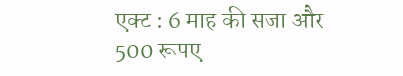एक्ट : 6 माह की सजा और 500 रूपए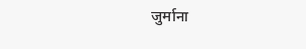जुर्माना